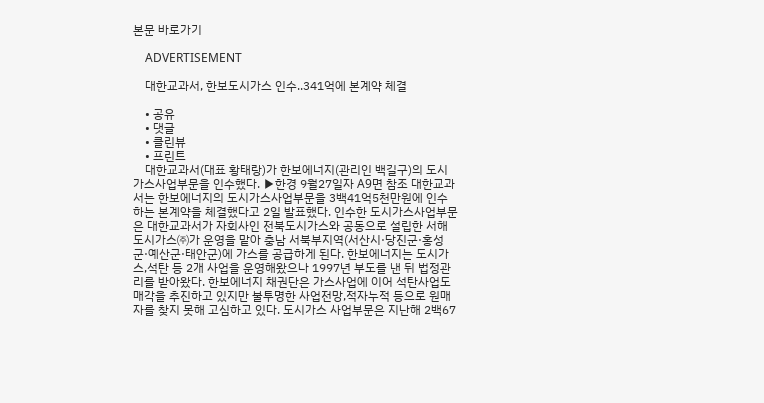본문 바로가기

    ADVERTISEMENT

    대한교과서, 한보도시가스 인수..341억에 본계약 체결

    • 공유
    • 댓글
    • 클린뷰
    • 프린트
    대한교과서(대표 황태랑)가 한보에너지(관리인 백길구)의 도시가스사업부문을 인수했다. ▶한경 9월27일자 A9면 참조 대한교과서는 한보에너지의 도시가스사업부문을 3백41억5천만원에 인수하는 본계약을 체결했다고 2일 발표했다. 인수한 도시가스사업부문은 대한교과서가 자회사인 전북도시가스와 공동으로 설립한 서해도시가스㈜가 운영을 맡아 충남 서북부지역(서산시·당진군·홍성군·예산군·태안군)에 가스를 공급하게 된다. 한보에너지는 도시가스,석탄 등 2개 사업을 운영해왔으나 1997년 부도를 낸 뒤 법정관리를 받아왔다. 한보에너지 채권단은 가스사업에 이어 석탄사업도 매각을 추진하고 있지만 불투명한 사업전망,적자누적 등으로 원매자를 찾지 못해 고심하고 있다. 도시가스 사업부문은 지난해 2백67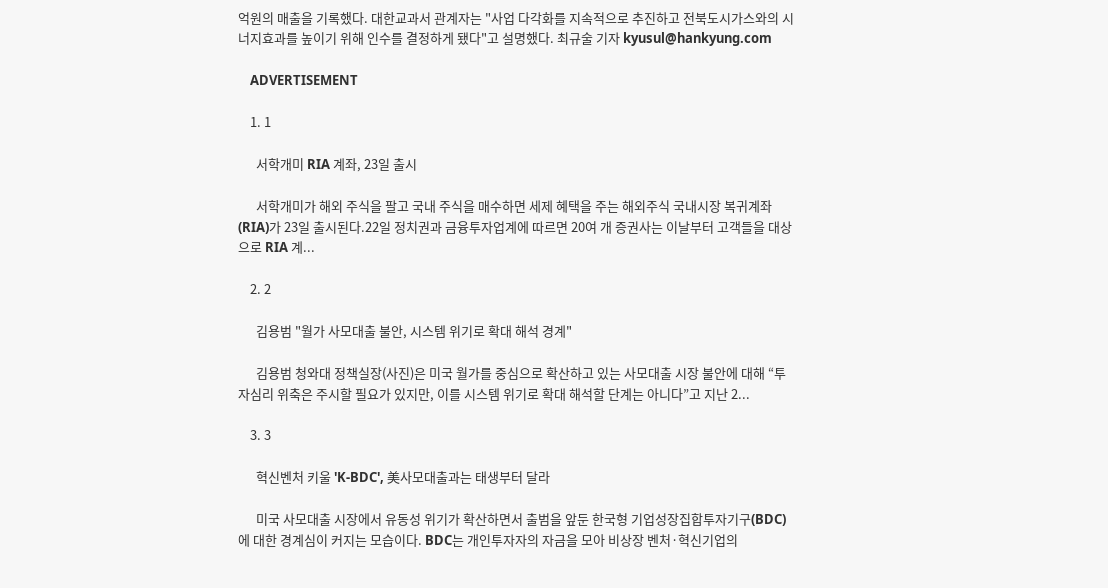억원의 매출을 기록했다. 대한교과서 관계자는 "사업 다각화를 지속적으로 추진하고 전북도시가스와의 시너지효과를 높이기 위해 인수를 결정하게 됐다"고 설명했다. 최규술 기자 kyusul@hankyung.com

    ADVERTISEMENT

    1. 1

      서학개미 RIA 계좌, 23일 출시

      서학개미가 해외 주식을 팔고 국내 주식을 매수하면 세제 혜택을 주는 해외주식 국내시장 복귀계좌(RIA)가 23일 출시된다.22일 정치권과 금융투자업계에 따르면 20여 개 증권사는 이날부터 고객들을 대상으로 RIA 계...

    2. 2

      김용범 "월가 사모대출 불안, 시스템 위기로 확대 해석 경계"

      김용범 청와대 정책실장(사진)은 미국 월가를 중심으로 확산하고 있는 사모대출 시장 불안에 대해 “투자심리 위축은 주시할 필요가 있지만, 이를 시스템 위기로 확대 해석할 단계는 아니다”고 지난 2...

    3. 3

      혁신벤처 키울 'K-BDC', 美사모대출과는 태생부터 달라

      미국 사모대출 시장에서 유동성 위기가 확산하면서 출범을 앞둔 한국형 기업성장집합투자기구(BDC)에 대한 경계심이 커지는 모습이다. BDC는 개인투자자의 자금을 모아 비상장 벤처·혁신기업의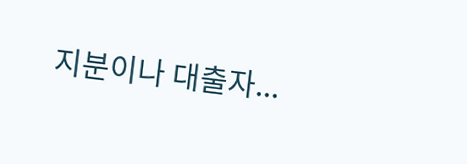지분이나 대출자...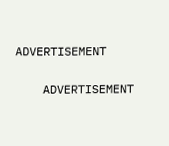ADVERTISEMENT

    ADVERTISEMENT